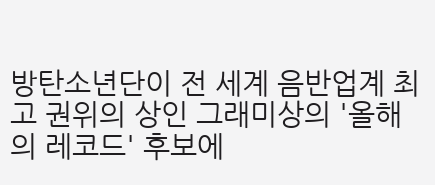방탄소년단이 전 세계 음반업계 최고 권위의 상인 그래미상의 '올해의 레코드' 후보에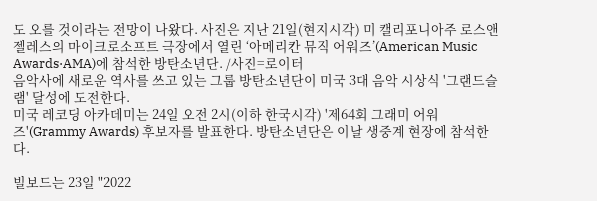도 오를 것이라는 전망이 나왔다. 사진은 지난 21일(현지시각) 미 캘리포니아주 로스앤젤레스의 마이크로소프트 극장에서 열린 ‘아메리칸 뮤직 어워즈’(American Music Awards·AMA)에 참석한 방탄소년단. /사진=로이터
음악사에 새로운 역사를 쓰고 있는 그룹 방탄소년단이 미국 3대 음악 시상식 '그랜드슬램' 달성에 도전한다.
미국 레코딩 아카데미는 24일 오전 2시(이하 한국시각) '제64회 그래미 어워즈'(Grammy Awards) 후보자를 발표한다. 방탄소년단은 이날 생중계 현장에 참석한다.

빌보드는 23일 "2022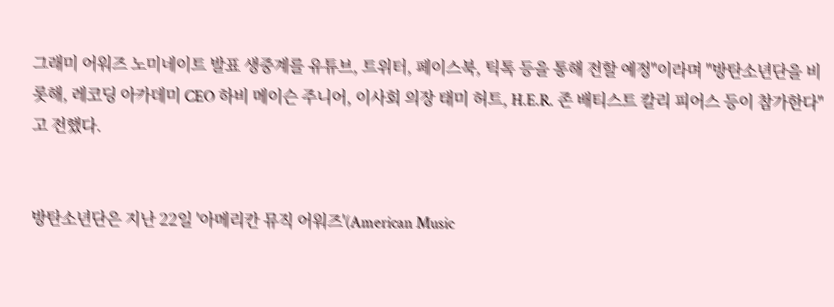그래미 어워즈 노미네이트 발표 생중계를 유튜브, 트위터, 페이스북, 틱톡 등을 통해 전할 예정"이라며 "방탄소년단을 비롯해, 레코딩 아카데미 CEO 하비 메이슨 주니어, 이사회 의장 태미 허트, H.E.R. 존 배티스트 칼리 피어스 등이 참가한다"고 전했다.


방탄소년단은 지난 22일 '아메리칸 뮤직 어워즈'(American Music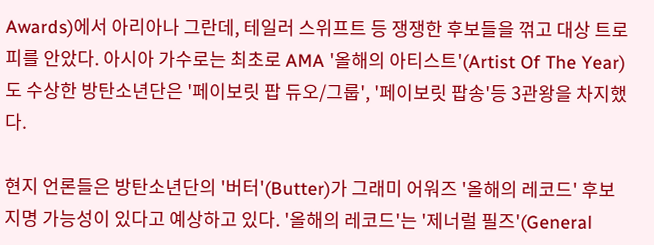Awards)에서 아리아나 그란데, 테일러 스위프트 등 쟁쟁한 후보들을 꺾고 대상 트로피를 안았다. 아시아 가수로는 최초로 AMA '올해의 아티스트'(Artist Of The Year)도 수상한 방탄소년단은 '페이보릿 팝 듀오/그룹', '페이보릿 팝송'등 3관왕을 차지했다.

현지 언론들은 방탄소년단의 '버터'(Butter)가 그래미 어워즈 '올해의 레코드' 후보 지명 가능성이 있다고 예상하고 있다. '올해의 레코드'는 '제너럴 필즈'(General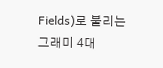Fields)로 불리는 그래미 4대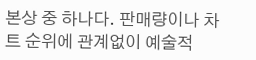본상 중 하나다. 판매량이나 차트 순위에 관계없이 예술적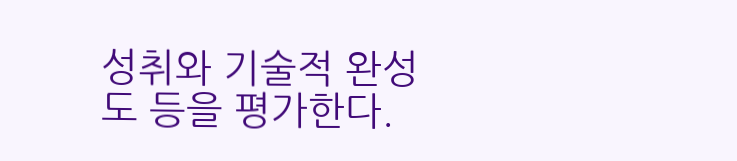성취와 기술적 완성도 등을 평가한다.